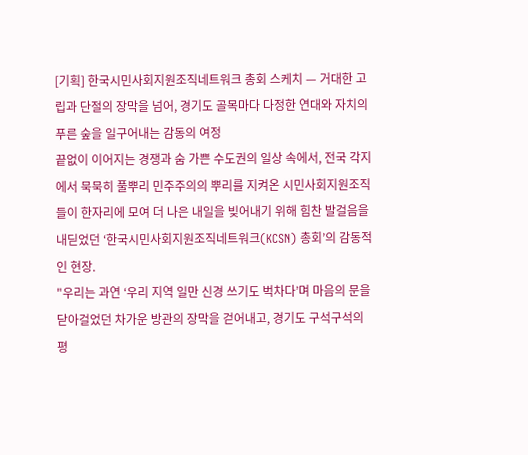[기획] 한국시민사회지원조직네트워크 총회 스케치 — 거대한 고립과 단절의 장막을 넘어, 경기도 골목마다 다정한 연대와 자치의 푸른 숲을 일구어내는 감동의 여정
끝없이 이어지는 경쟁과 숨 가쁜 수도권의 일상 속에서, 전국 각지에서 묵묵히 풀뿌리 민주주의의 뿌리를 지켜온 시민사회지원조직들이 한자리에 모여 더 나은 내일을 빚어내기 위해 힘찬 발걸음을 내딛었던 ‘한국시민사회지원조직네트워크(KCSN) 총회’의 감동적인 현장.
"우리는 과연 ‘우리 지역 일만 신경 쓰기도 벅차다’며 마음의 문을 닫아걸었던 차가운 방관의 장막을 걷어내고, 경기도 구석구석의 평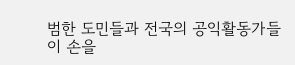범한 도민들과 전국의 공익활동가들이 손을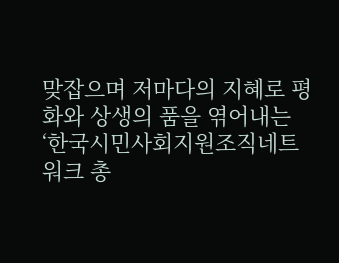맞잡으며 저마다의 지혜로 평화와 상생의 품을 엮어내는 ‘한국시민사회지원조직네트워크 총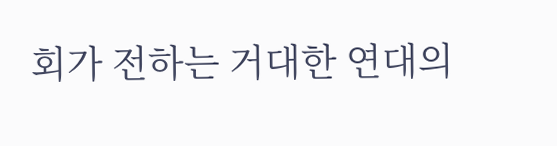회가 전하는 거대한 연대의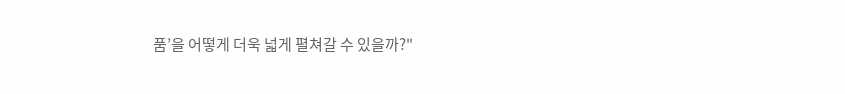품’을 어떻게 더욱 넓게 펼쳐갈 수 있을까?"